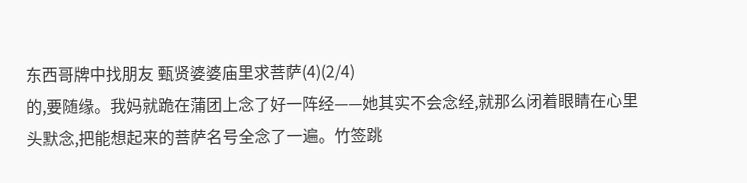东西哥牌中找朋友 甄贤婆婆庙里求菩萨(4)(2/4)
的,要随缘。我妈就跪在蒲团上念了好一阵经——她其实不会念经,就那么闭着眼睛在心里头默念,把能想起来的菩萨名号全念了一遍。竹签跳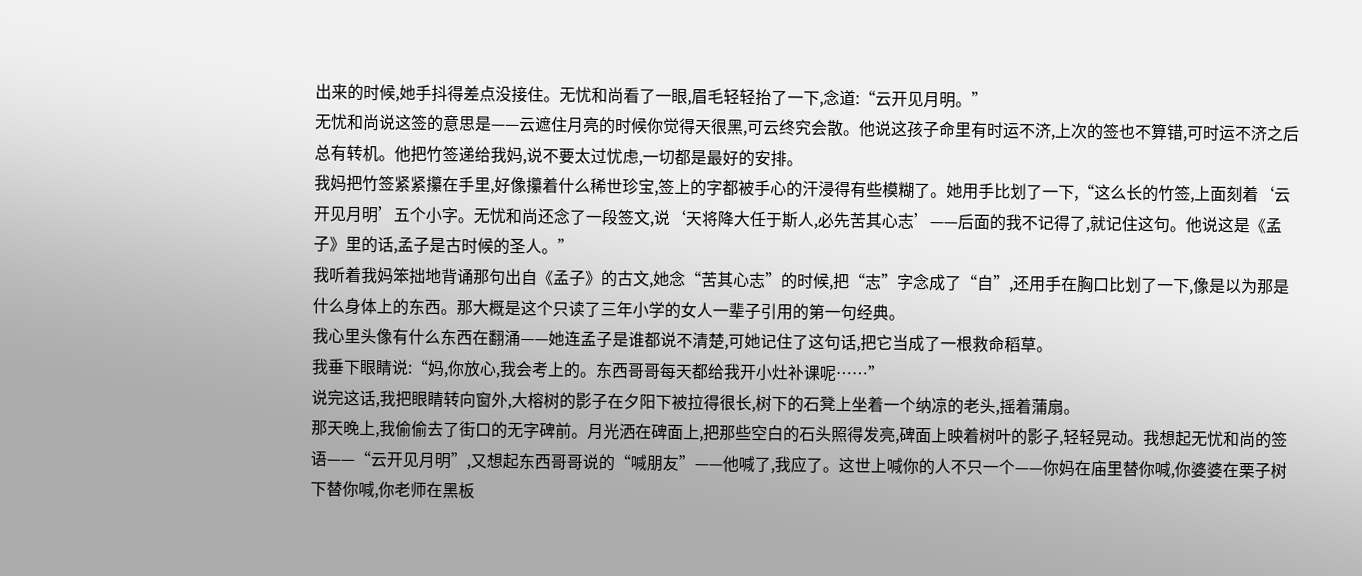出来的时候,她手抖得差点没接住。无忧和尚看了一眼,眉毛轻轻抬了一下,念道:“云开见月明。”
无忧和尚说这签的意思是——云遮住月亮的时候你觉得天很黑,可云终究会散。他说这孩子命里有时运不济,上次的签也不算错,可时运不济之后总有转机。他把竹签递给我妈,说不要太过忧虑,一切都是最好的安排。
我妈把竹签紧紧攥在手里,好像攥着什么稀世珍宝,签上的字都被手心的汗浸得有些模糊了。她用手比划了一下,“这么长的竹签,上面刻着‘云开见月明’五个小字。无忧和尚还念了一段签文,说‘天将降大任于斯人,必先苦其心志’——后面的我不记得了,就记住这句。他说这是《孟子》里的话,孟子是古时候的圣人。”
我听着我妈笨拙地背诵那句出自《孟子》的古文,她念“苦其心志”的时候,把“志”字念成了“自”,还用手在胸口比划了一下,像是以为那是什么身体上的东西。那大概是这个只读了三年小学的女人一辈子引用的第一句经典。
我心里头像有什么东西在翻涌——她连孟子是谁都说不清楚,可她记住了这句话,把它当成了一根救命稻草。
我垂下眼睛说:“妈,你放心,我会考上的。东西哥哥每天都给我开小灶补课呢……”
说完这话,我把眼睛转向窗外,大榕树的影子在夕阳下被拉得很长,树下的石凳上坐着一个纳凉的老头,摇着蒲扇。
那天晚上,我偷偷去了街口的无字碑前。月光洒在碑面上,把那些空白的石头照得发亮,碑面上映着树叶的影子,轻轻晃动。我想起无忧和尚的签语——“云开见月明”,又想起东西哥哥说的“喊朋友”——他喊了,我应了。这世上喊你的人不只一个——你妈在庙里替你喊,你婆婆在栗子树下替你喊,你老师在黑板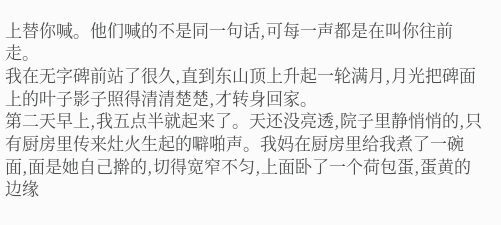上替你喊。他们喊的不是同一句话,可每一声都是在叫你往前走。
我在无字碑前站了很久,直到东山顶上升起一轮满月,月光把碑面上的叶子影子照得清清楚楚,才转身回家。
第二天早上,我五点半就起来了。天还没亮透,院子里静悄悄的,只有厨房里传来灶火生起的噼啪声。我妈在厨房里给我煮了一碗面,面是她自己擀的,切得宽窄不匀,上面卧了一个荷包蛋,蛋黄的边缘